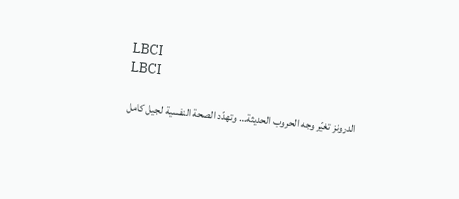LBCI
LBCI

الدرونز تغيّر وجه الحروب الحديثة… وتهدّد الصحة النفسية لجيل كامل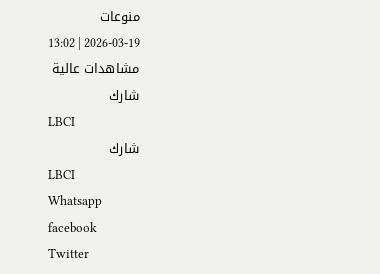منوعات
2026-03-19 | 13:02
مشاهدات عالية
شارك
LBCI
شارك
LBCI
Whatsapp
facebook
Twitter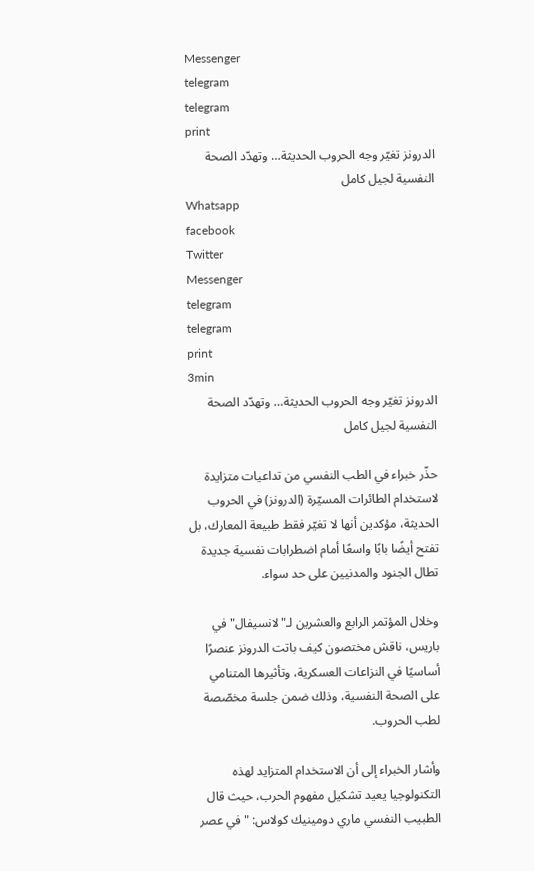Messenger
telegram
telegram
print
الدرونز تغيّر وجه الحروب الحديثة… وتهدّد الصحة النفسية لجيل كامل
Whatsapp
facebook
Twitter
Messenger
telegram
telegram
print
3min
الدرونز تغيّر وجه الحروب الحديثة… وتهدّد الصحة النفسية لجيل كامل

حذّر خبراء في الطب النفسي من تداعيات متزايدة لاستخدام الطائرات المسيّرة (الدرونز) في الحروب الحديثة، مؤكدين أنها لا تغيّر فقط طبيعة المعارك، بل تفتح أيضًا بابًا واسعًا أمام اضطرابات نفسية جديدة تطال الجنود والمدنيين على حد سواء.

وخلال المؤتمر الرابع والعشرين لـ"لانسيفال" في باريس، ناقش مختصون كيف باتت الدرونز عنصرًا أساسيًا في النزاعات العسكرية، وتأثيرها المتنامي على الصحة النفسية، وذلك ضمن جلسة مخصّصة لطب الحروب.

وأشار الخبراء إلى أن الاستخدام المتزايد لهذه التكنولوجيا يعيد تشكيل مفهوم الحرب، حيث قال الطبيب النفسي ماري دومينيك كولاس: "في عصر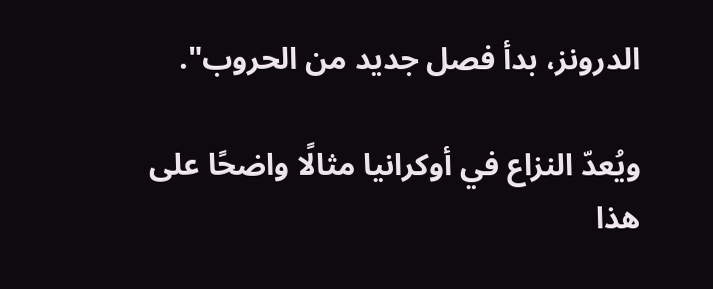الدرونز، بدأ فصل جديد من الحروب".

ويُعدّ النزاع في أوكرانيا مثالًا واضحًا على هذا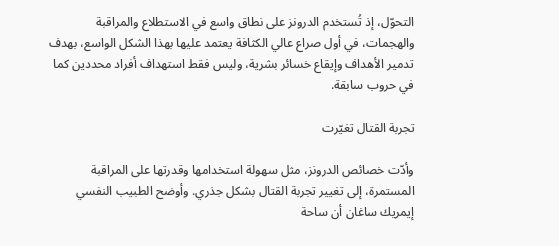التحوّل، إذ تُستخدم الدرونز على نطاق واسع في الاستطلاع والمراقبة والهجمات، في أول صراع عالي الكثافة يعتمد عليها بهذا الشكل الواسع، بهدف تدمير الأهداف وإيقاع خسائر بشرية، وليس فقط استهداف أفراد محددين كما في حروب سابقة.

تجربة القتال تغيّرت

وأدّت خصائص الدرونز، مثل سهولة استخدامها وقدرتها على المراقبة المستمرة، إلى تغيير تجربة القتال بشكل جذري. وأوضح الطبيب النفسي إيمريك ساغان أن ساحة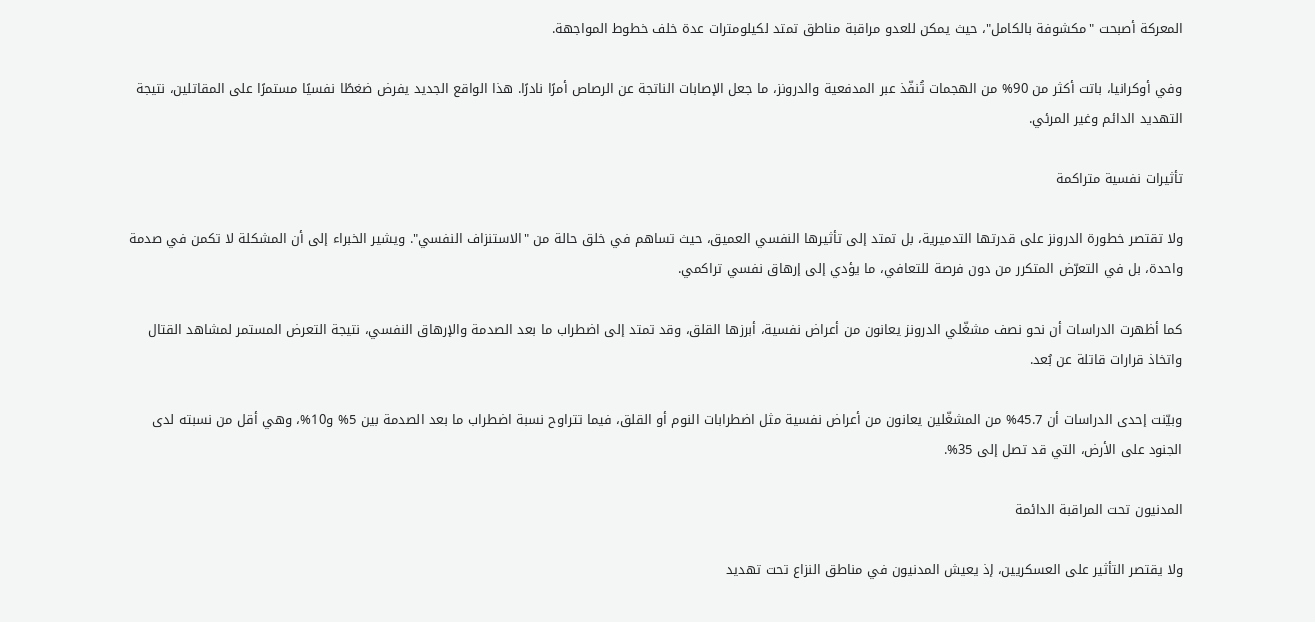المعركة أصبحت "مكشوفة بالكامل"، حيث يمكن للعدو مراقبة مناطق تمتد لكيلومترات عدة خلف خطوط المواجهة.

وفي أوكرانيا، باتت أكثر من 90% من الهجمات تُنفّذ عبر المدفعية والدرونز، ما جعل الإصابات الناتجة عن الرصاص أمرًا نادرًا. هذا الواقع الجديد يفرض ضغطًا نفسيًا مستمرًا على المقاتلين، نتيجة التهديد الدائم وغير المرئي.

تأثيرات نفسية متراكمة

ولا تقتصر خطورة الدرونز على قدرتها التدميرية، بل تمتد إلى تأثيرها النفسي العميق، حيث تساهم في خلق حالة من "الاستنزاف النفسي". ويشير الخبراء إلى أن المشكلة لا تكمن في صدمة واحدة، بل في التعرّض المتكرر من دون فرصة للتعافي، ما يؤدي إلى إرهاق نفسي تراكمي.

كما أظهرت الدراسات أن نحو نصف مشغّلي الدرونز يعانون من أعراض نفسية، أبرزها القلق، وقد تمتد إلى اضطراب ما بعد الصدمة والإرهاق النفسي، نتيجة التعرض المستمر لمشاهد القتال واتخاذ قرارات قاتلة عن بُعد.

وبيّنت إحدى الدراسات أن 45.7% من المشغّلين يعانون من أعراض نفسية مثل اضطرابات النوم أو القلق، فيما تتراوح نسبة اضطراب ما بعد الصدمة بين 5% و10%، وهي أقل من نسبته لدى الجنود على الأرض، التي قد تصل إلى 35%.

المدنيون تحت المراقبة الدائمة

ولا يقتصر التأثير على العسكريين، إذ يعيش المدنيون في مناطق النزاع تحت تهديد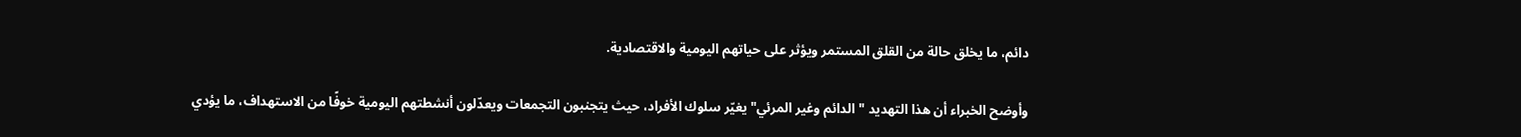دائم، ما يخلق حالة من القلق المستمر ويؤثر على حياتهم اليومية والاقتصادية.

وأوضح الخبراء أن هذا التهديد "الدائم وغير المرئي" يغيّر سلوك الأفراد، حيث يتجنبون التجمعات ويعدّلون أنشطتهم اليومية خوفًا من الاستهداف، ما يؤدي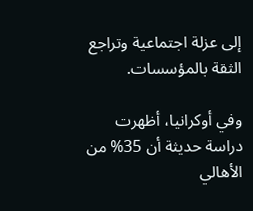إلى عزلة اجتماعية وتراجع الثقة بالمؤسسات.

وفي أوكرانيا، أظهرت دراسة حديثة أن 35% من الأهالي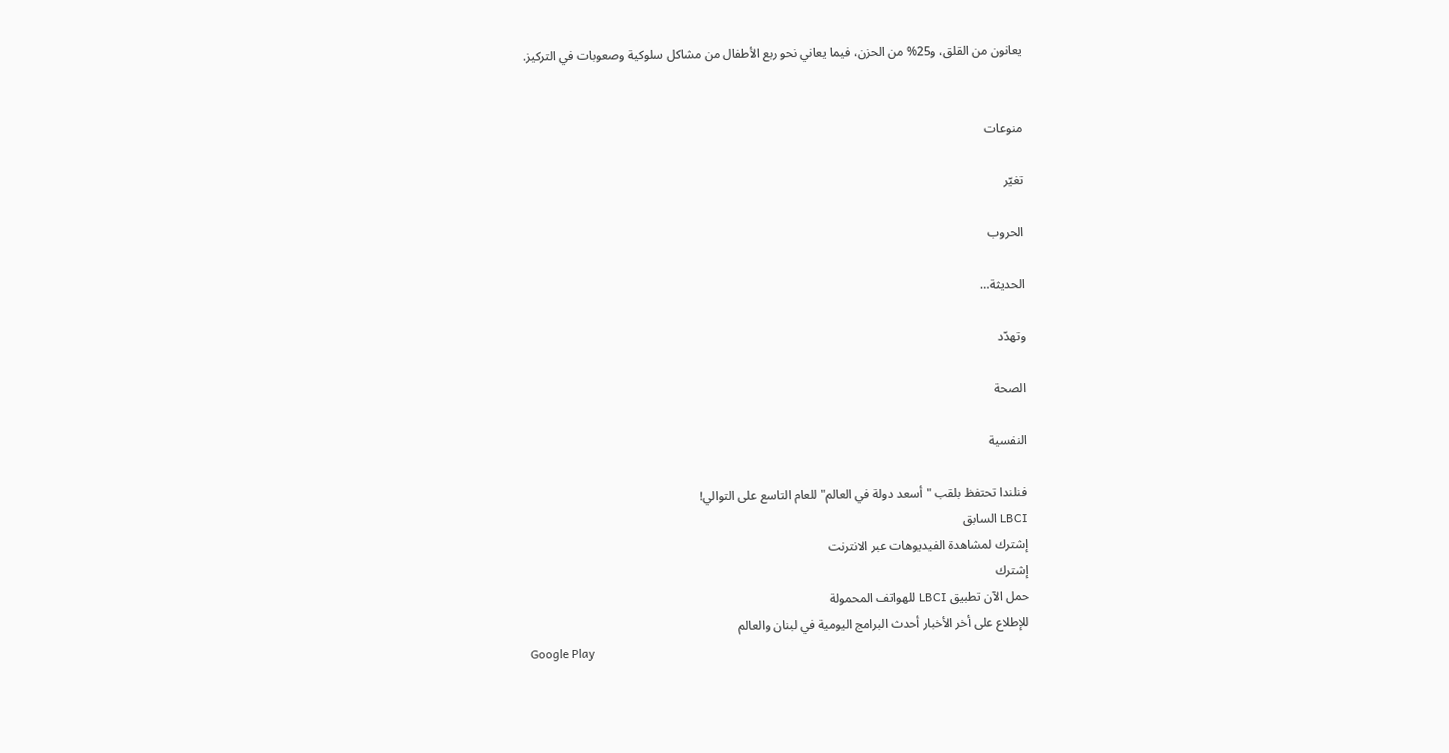يعانون من القلق، و25% من الحزن، فيما يعاني نحو ربع الأطفال من مشاكل سلوكية وصعوبات في التركيز.


منوعات

تغيّر

الحروب

الحديثة…

وتهدّد

الصحة

النفسية

فنلندا تحتفظ بلقب "أسعد دولة في العالم" للعام التاسع على التوالي!
LBCI السابق
إشترك لمشاهدة الفيديوهات عبر الانترنت
إشترك
حمل الآن تطبيق LBCI للهواتف المحمولة
للإطلاع على أخر الأخبار أحدث البرامج اليومية في لبنان والعالم
Google Play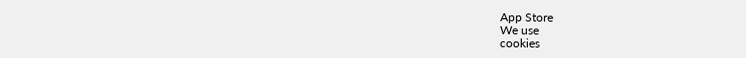App Store
We use
cookies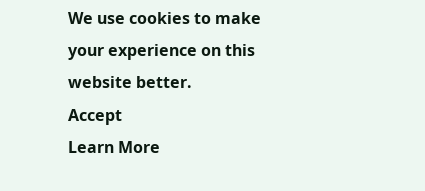We use cookies to make
your experience on this
website better.
Accept
Learn More